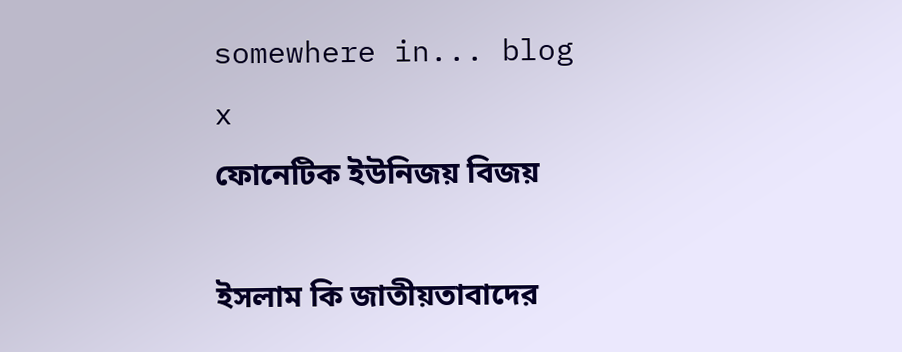somewhere in... blog
x
ফোনেটিক ইউনিজয় বিজয়

ইসলাম কি জাতীয়তাবাদের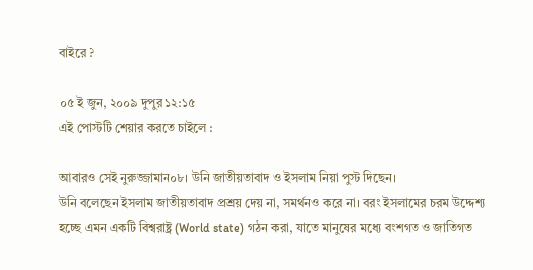বাইরে ?

০৫ ই জুন, ২০০৯ দুপুর ১২:১৫
এই পোস্টটি শেয়ার করতে চাইলে :

আবারও সেই নুরুজ্জামান০৮। উনি জাতীয়তাবাদ ও ইসলাম নিয়া পুস্ট দিছেন।
উনি বলেছেন ইসলাম জাতীয়তাবাদ প্রশ্রয় দেয় না, সমর্থনও করে না। বরং ইসলামের চরম উদ্দেশ্য হচ্ছে এমন একটি বিশ্বরাষ্ট্র (World state) গঠন করা, যাতে মানুষের মধ্যে বংশগত ও জাতিগত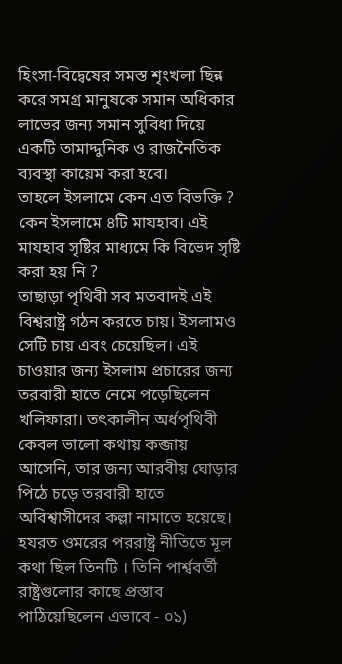হিংসা-বিদ্বেষের সমস্ত শৃংখলা ছিন্ন করে সমগ্র মানুষকে সমান অধিকার লাভের জন্য সমান সুবিধা দিয়ে একটি তামাদ্দুনিক ও রাজনৈতিক ব্যবস্থা কায়েম করা হবে।
তাহলে ইসলামে কেন এত বিভক্তি ? কেন ইসলামে ৪টি মাযহাব। এই মাযহাব সৃষ্টির মাধ্যমে কি বিভেদ সৃষ্টি করা হয় নি ?
তাছাড়া পৃথিবী সব মতবাদই এই বিশ্বরাষ্ট্র গঠন করতে চায়। ইসলামও সেটি চায় এবং চেয়েছিল। এই চাওয়ার জন্য ইসলাম প্রচারের জন্য তরবারী হাতে নেমে পড়েছিলেন খলিফারা। তৎকালীন অর্ধপৃথিবী কেবল ভালো কথায় কব্জায় আসেনি, তার জন্য আরবীয় ঘোড়ার পিঠে চড়ে তরবারী হাতে অবিশ্বাসীদের কল্লা নামাতে হয়েছে। হযরত ওমরের পররাষ্ট্র নীতিতে মূল কথা ছিল তিনটি । তিনি পার্শ্ববর্তী রাষ্ট্রগুলোর কাছে প্রস্তাব পাঠিয়েছিলেন এভাবে - ০১)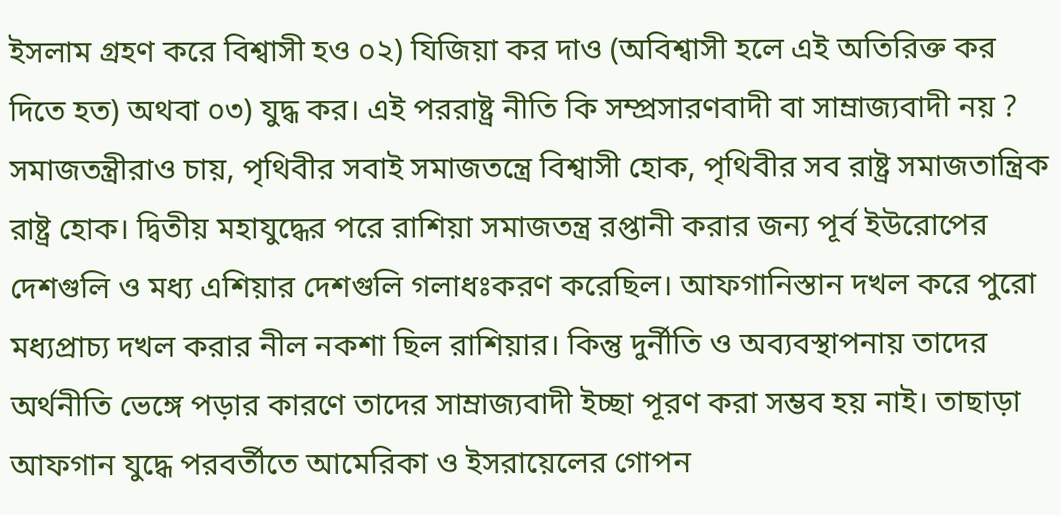ইসলাম গ্রহণ করে বিশ্বাসী হও ০২) যিজিয়া কর দাও (অবিশ্বাসী হলে এই অতিরিক্ত কর দিতে হত) অথবা ০৩) যুদ্ধ কর। এই পররাষ্ট্র নীতি কি সম্প্রসারণবাদী বা সাম্রাজ্যবাদী নয় ?
সমাজতন্ত্রীরাও চায়, পৃথিবীর সবাই সমাজতন্ত্রে বিশ্বাসী হোক, পৃথিবীর সব রাষ্ট্র সমাজতান্ত্রিক রাষ্ট্র হোক। দ্বিতীয় মহাযুদ্ধের পরে রাশিয়া সমাজতন্ত্র রপ্তানী করার জন্য পূর্ব ইউরোপের দেশগুলি ও মধ্য এশিয়ার দেশগুলি গলাধঃকরণ করেছিল। আফগানিস্তান দখল করে পুরো মধ্যপ্রাচ্য দখল করার নীল নকশা ছিল রাশিয়ার। কিন্তু দুর্নীতি ও অব্যবস্থাপনায় তাদের অর্থনীতি ভেঙ্গে পড়ার কারণে তাদের সাম্রাজ্যবাদী ইচ্ছা পূরণ করা সম্ভব হয় নাই। তাছাড়া আফগান যুদ্ধে পরবর্তীতে আমেরিকা ও ইসরায়েলের গোপন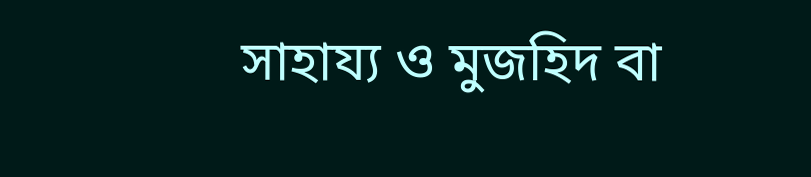সাহায্য ও মুজহিদ বা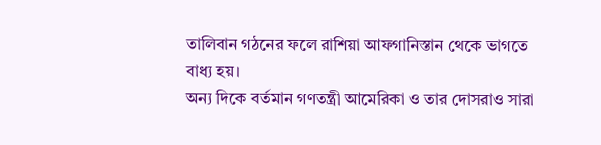তালিবান গঠনের ফলে রাশিয়া আফগানিস্তান থেকে ভাগতে বাধ্য হয়।
অন্য দিকে বর্তমান গণতন্ত্রী আমেরিকা ও তার দোসরাও সারা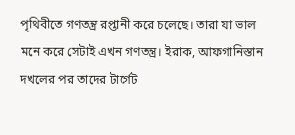পৃথিবীতে গণতন্ত্র রপ্তানী করে চলেছে। তারা যা ভাল মনে করে সেটাই এখন গণতন্ত্র। ইরাক, আফগানিস্তান দখলের পর তাদের টার্গেট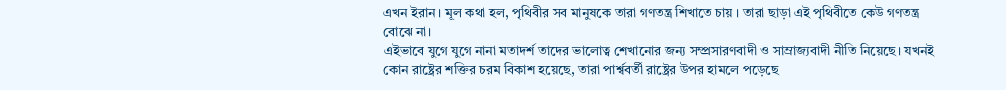এখন ইরান। মূল কথা হল, পৃথিবীর সব মানুষকে তারা গণতন্ত্র শিখাতে চায় । তারা ছাড়া এই পৃথিবীতে কেউ গণতন্ত্র বোঝে না।
এইভাবে যুগে যুগে নানা মতাদর্শ তাদের ভালোত্ব শেখানোর জন্য সম্প্রসারণবাদী ও সাম্রাজ্যবাদী নীতি নিয়েছে। যখনই কোন রাষ্ট্রের শক্তির চরম বিকাশ হয়েছে, তারা পার্শ্ববর্তী রাষ্ট্রের উপর হামলে পড়েছে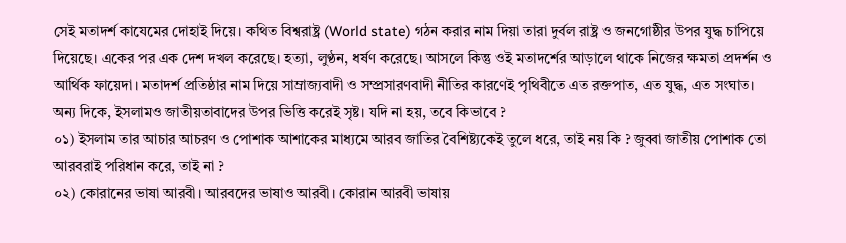সেই মতাদর্শ কাযেমের দোহাই দিয়ে। কথিত বিশ্বরাষ্ট্র (World state) গঠন করার নাম দিয়া তারা দুর্বল রাষ্ট্র ও জনগোষ্ঠীর উপর যুদ্ধ চাপিয়ে দিয়েছে। একের পর এক দেশ দখল করেছে। হত্যা, লুণ্ঠন, ধর্ষণ করেছে। আসলে কিন্তু ওই মতাদর্শের আড়ালে থাকে নিজের ক্ষমতা প্রদর্শন ও আর্থিক ফায়েদা। মতাদর্শ প্রতিষ্ঠার নাম দিয়ে সাম্রাজ্যবাদী ও সম্প্রসারণবাদী নীতির কারণেই পৃথিবীতে এত রক্তপাত, এত যুদ্ধ, এত সংঘাত।
অন্য দিকে, ইসলামও জাতীয়তাবাদের উপর ভিত্তি করেই সৃষ্ট। যদি না হয়, তবে কিভাবে ?
০১) ইসলাম তার আচার আচরণ ও পোশাক আশাকের মাধ্যমে আরব জাতির বৈশিষ্ট্যকেই তুলে ধরে, তাই নয় কি ? জুব্বা জাতীয় পোশাক তো আরবরাই পরিধান করে, তাই না ?
০২) কোরানের ভাষা আরবী। আরবদের ভাষাও আরবী। কোরান আরবী ভাষায়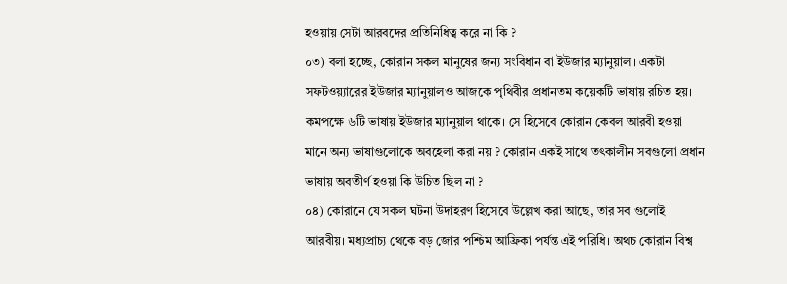হওয়ায় সেটা আরবদের প্রতিনিধিত্ব করে না কি ?
০৩) বলা হচ্ছে, কোরান সকল মানুষের জন্য সংবিধান বা ইউজার ম্যানুয়াল। একটা সফটওয়্যারের ইউজার ম্যানুয়ালও আজকে পৃথিবীর প্রধানতম কয়েকটি ভাষায় রচিত হয়। কমপক্ষে ৬টি ভাষায় ইউজার ম্যানুয়াল থাকে। সে হিসেবে কোরান কেবল আরবী হওয়া মানে অন্য ভাষাগুলোকে অবহেলা করা নয় ? কোরান একই সাথে তৎকালীন সবগুলো প্রধান ভাষায় অবতীর্ণ হওয়া কি উচিত ছিল না ?
০৪) কোরানে যে সকল ঘটনা উদাহরণ হিসেবে উল্লেখ করা আছে, তার সব গুলোই আরবীয়। মধ্যপ্রাচ্য থেকে বড় জোর পশ্চিম আফ্রিকা পর্যন্ত এই পরিধি। অথচ কোরান বিশ্ব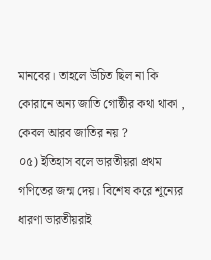মানবের। তাহলে উচিত ছিল না কি কোরানে অন্য জাতি গোষ্ঠীর কথা থাকা , কেবল আরব জাতির নয় ?
০৫) ইতিহাস বলে ভারতীয়রা প্রথম গণিতের জন্ম দেয়। বিশেষ করে শূন্যের ধারণা ভারতীয়রাই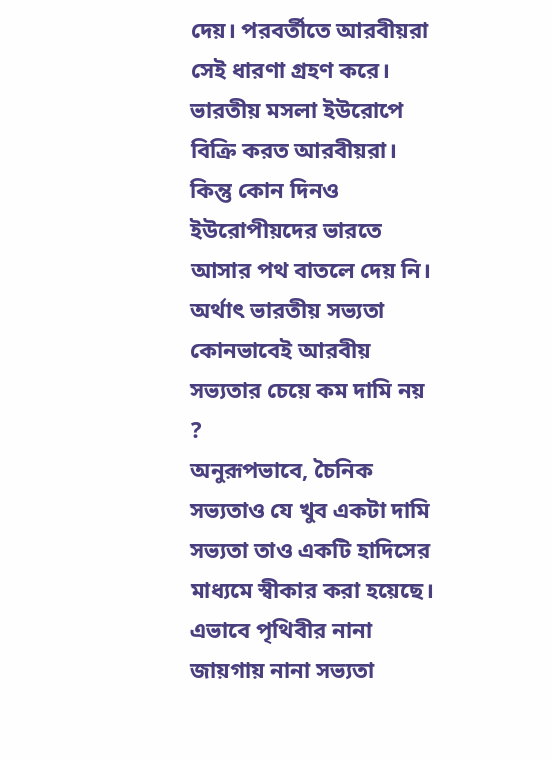দেয়। পরবর্তীতে আরবীয়রা সেই ধারণা গ্রহণ করে। ভারতীয় মসলা ইউরোপে বিক্রি করত আরবীয়রা। কিন্তু কোন দিনও ইউরোপীয়দের ভারতে আসার পথ বাতলে দেয় নি। অর্থাৎ ভারতীয় সভ্যতা কোনভাবেই আরবীয় সভ্যতার চেয়ে কম দামি নয় ?
অনুরূপভাবে, চৈনিক সভ্যতাও যে খুব একটা দামি সভ্যতা তাও একটি হাদিসের মাধ্যমে স্বীকার করা হয়েছে।
এভাবে পৃথিবীর নানা জায়গায় নানা সভ্যতা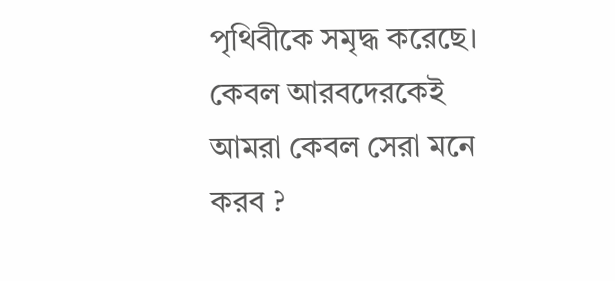পৃথিবীকে সমৃদ্ধ করেছে। কেবল আরবদেরকেই আমরা কেবল সেরা মনে করব ?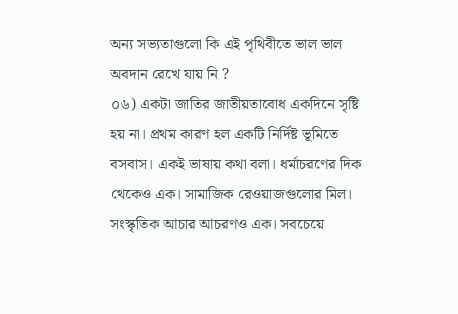অন্য সভ্যতাগুলো কি এই পৃথিবীতে ভাল ভাল অবদান রেখে যায় নি ?
০৬) একটা জাতির জাতীয়তাবোধ একদিনে সৃষ্টি হয় না। প্রথম কারণ হল একটি নির্দিষ্ট ভূমিতে বসবাস। একই ভাষায় কথা বলা। ধর্মাচরণের দিক থেকেও এক। সামাজিক রেওয়াজগুলোর মিল। সংস্কৃতিক আচার আচরণও এক। সবচেয়ে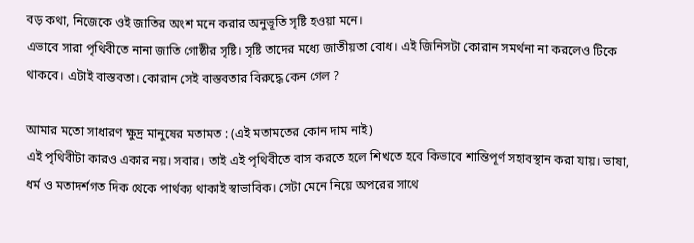বড় কথা, নিজেকে ওই জাতির অংশ মনে করার অনুভূতি সৃষ্টি হওয়া মনে।
এভাবে সারা পৃথিবীতে নানা জাতি গোষ্ঠীর সৃষ্টি। সৃষ্টি তাদের মধ্যে জাতীয়তা বোধ। এই জিনিসটা কোরান সমর্থনা না করলেও টিকে থাকবে। এটাই বাস্তবতা। কোরান সেই বাস্তবতার বিরুদ্ধে কেন গেল ?

আমার মতো সাধারণ ক্ষুদ্র মানুষের মতামত : (এই মতামতের কোন দাম নাই)
এই পৃথিবীটা কারও একার নয়। সবার। তাই এই পৃথিবীতে বাস করতে হলে শিখতে হবে কিভাবে শান্তিপূর্ণ সহাবস্থান করা যায়। ভাষা, ধর্ম ও মতাদর্শগত দিক থেকে পার্থক্য থাকাই স্বাভাবিক। সেটা মেনে নিয়ে অপরের সাথে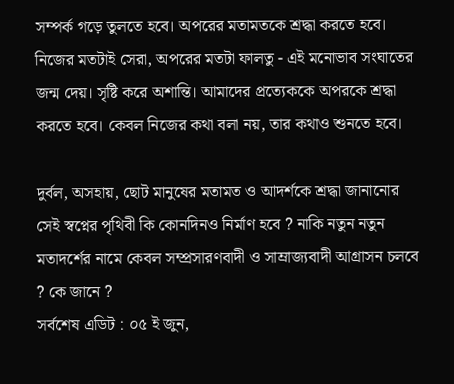সম্পর্ক গড়ে তুলতে হবে। অপরের মতামতকে শ্রদ্ধা করতে হবে।
নিজের মতটাই সেরা, অপরের মতটা ফালতু - এই মনোভাব সংঘাতের জন্ম দেয়। সৃষ্টি করে অশান্তি। আমাদের প্রত্যেককে অপরকে শ্রদ্ধা করতে হবে। কেবল নিজের কথা বলা নয়, তার কথাও শুনতে হবে।

দুর্বল, অসহায়, ছোট মানুষের মতামত ও আদর্শকে শ্রদ্ধা জানানোর সেই স্বপ্নের পৃথিবী কি কোনদিনও নির্মাণ হবে ? নাকি নতুন নতুন মতাদর্শের নামে কেবল সম্প্রসারণবাদী ও সাম্রাজ্যবাদী আগ্রাসন চলবে ? কে জানে ?
সর্বশেষ এডিট : ০৫ ই জুন,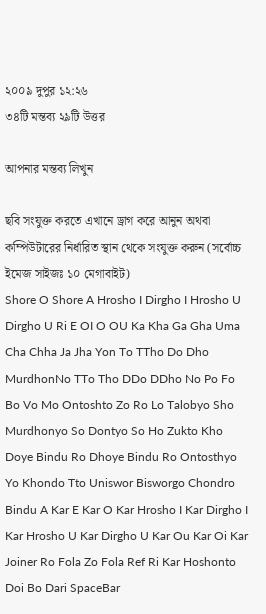২০০৯ দুপুর ১২:২৬
৩৪টি মন্তব্য ২৯টি উত্তর

আপনার মন্তব্য লিখুন

ছবি সংযুক্ত করতে এখানে ড্রাগ করে আনুন অথবা কম্পিউটারের নির্ধারিত স্থান থেকে সংযুক্ত করুন (সর্বোচ্চ ইমেজ সাইজঃ ১০ মেগাবাইট)
Shore O Shore A Hrosho I Dirgho I Hrosho U Dirgho U Ri E OI O OU Ka Kha Ga Gha Uma Cha Chha Ja Jha Yon To TTho Do Dho MurdhonNo TTo Tho DDo DDho No Po Fo Bo Vo Mo Ontoshto Zo Ro Lo Talobyo Sho Murdhonyo So Dontyo So Ho Zukto Kho Doye Bindu Ro Dhoye Bindu Ro Ontosthyo Yo Khondo Tto Uniswor Bisworgo Chondro Bindu A Kar E Kar O Kar Hrosho I Kar Dirgho I Kar Hrosho U Kar Dirgho U Kar Ou Kar Oi Kar Joiner Ro Fola Zo Fola Ref Ri Kar Hoshonto Doi Bo Dari SpaceBar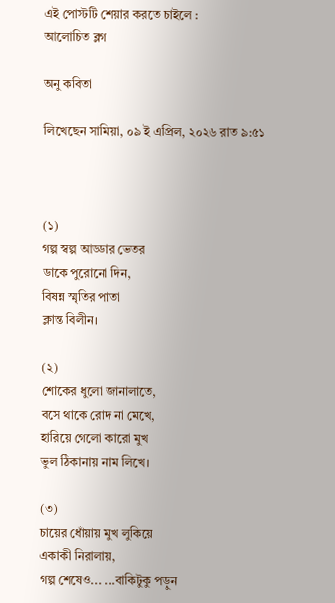এই পোস্টটি শেয়ার করতে চাইলে :
আলোচিত ব্লগ

অনু কবিতা

লিখেছেন সামিয়া, ০৯ ই এপ্রিল, ২০২৬ রাত ৯:৫১



(১)
গল্প স্বল্প আড্ডার ভেতর
ডাকে পুরোনো দিন,
বিষন্ন স্মৃতির পাতা
ক্লান্ত বিলীন।

(২)
শোকের ধুলো জানালাতে,
বসে থাকে রোদ না মেখে,
হারিয়ে গেলো কারো মুখ
ভুল ঠিকানায় নাম লিখে।

(৩)
চায়ের ধোঁয়ায় মুখ লুকিয়ে
একাকী নিরালায়,
গল্প শেষেও... ...বাকিটুকু পড়ুন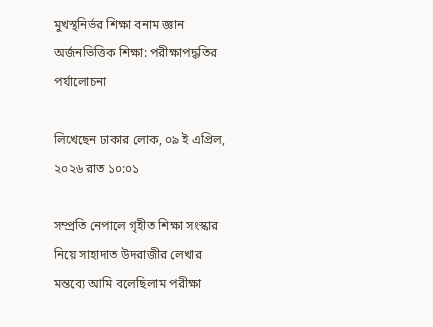মুখস্থনির্ভর শিক্ষা বনাম জ্ঞান অর্জনভিত্তিক শিক্ষা: পরীক্ষাপদ্ধতির পর্যালোচনা

লিখেছেন ঢাকার লোক, ০৯ ই এপ্রিল, ২০২৬ রাত ১০:০১

সম্প্রতি নেপালে গৃহীত শিক্ষা সংস্কার নিয়ে সাহাদাত উদরাজীর লেখার মন্তব্যে আমি বলেছিলাম পরীক্ষা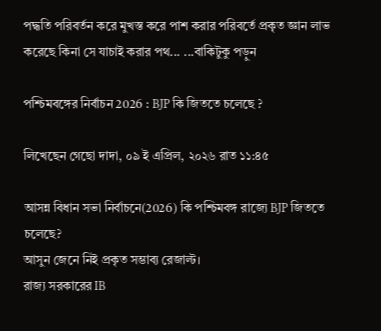পদ্ধতি পরিবর্তন করে মুখস্ত করে পাশ করার পরিবর্তে প্রকৃত জ্ঞান লাভ করেছে কিনা সে যাচাই করার পথ... ...বাকিটুকু পড়ুন

পশ্চিমবঙ্গের নির্বাচন 2026 : BJP কি জিততে চলেছে ?

লিখেছেন গেছো দাদা, ০৯ ই এপ্রিল, ২০২৬ রাত ১১:৪৫

আসন্ন বিধান সভা নির্বাচনে(2026) কি পশ্চিমবঙ্গ রাজ্যে BJP জিততে চলেছে?
আসুন জেনে নিই প্রকৃত সম্ভাব্য রেজাল্ট।
রাজ্য সরকারের IB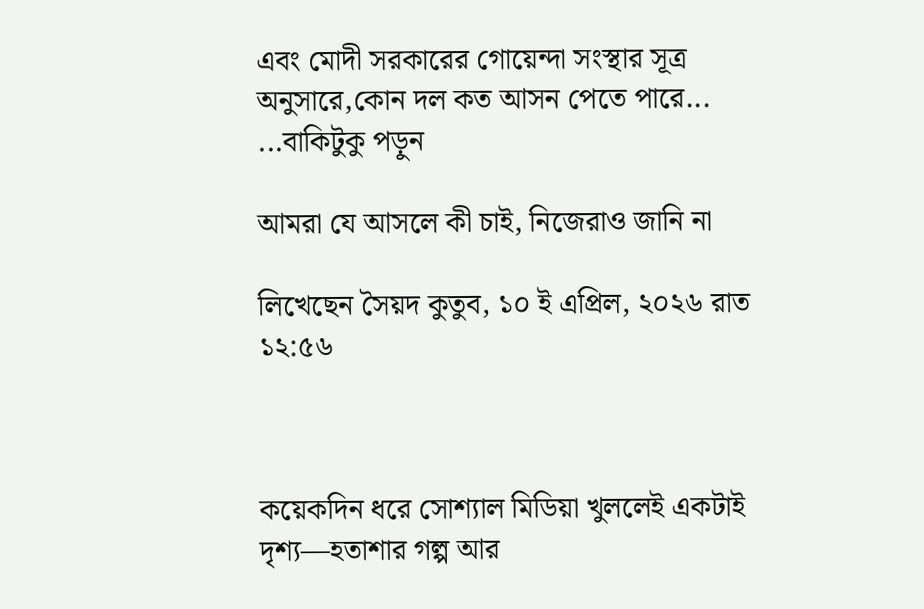এবং মোদী সরকারের গোয়েন্দা সংস্থার সূত্র অনুসারে,কোন দল কত আসন পেতে পারে... ...বাকিটুকু পড়ুন

আমরা যে আসলে কী চাই, নিজেরাও জানি না

লিখেছেন সৈয়দ কুতুব, ১০ ই এপ্রিল, ২০২৬ রাত ১২:৫৬



কয়েকদিন ধরে সোশ্যাল মিডিয়া খুললেই একটাই দৃশ্য—হতাশার গল্প আর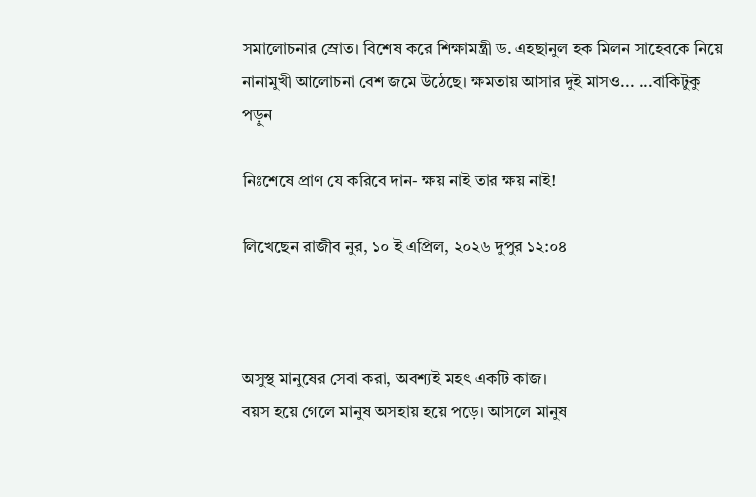সমালোচনার স্রোত। বিশেষ করে শিক্ষামন্ত্রী ড. এহছানুল হক মিলন সাহেবকে নিয়ে নানামুখী আলোচনা বেশ জমে উঠেছে। ক্ষমতায় আসার দুই মাসও... ...বাকিটুকু পড়ুন

নিঃশেষে প্রাণ যে করিবে দান- ক্ষয় নাই তার ক্ষয় নাই!

লিখেছেন রাজীব নুর, ১০ ই এপ্রিল, ২০২৬ দুপুর ১২:০৪



অসুস্থ মানুষের সেবা করা, অবশ্যই মহৎ একটি কাজ।
বয়স হয়ে গেলে মানুষ অসহায় হয়ে পড়ে। আসলে মানুষ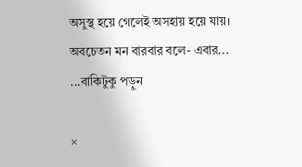অসুস্থ হয়ে গেলেই অসহায় হয়ে যায়। অবচেতন মন বারবার বলে- এবার... ...বাকিটুকু পড়ুন

×